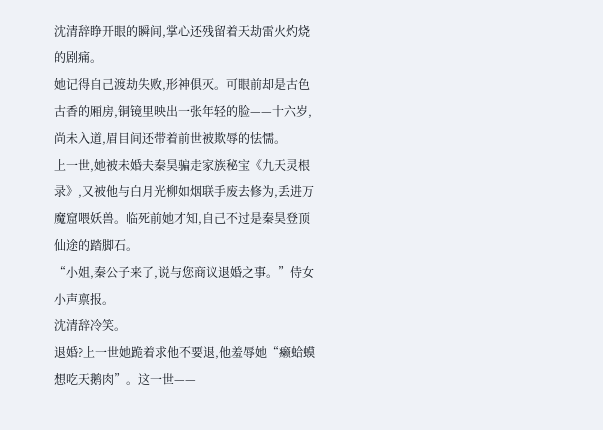沈清辞睁开眼的瞬间,掌心还残留着天劫雷火灼烧的剧痛。
她记得自己渡劫失败,形神俱灭。可眼前却是古色古香的厢房,铜镜里映出一张年轻的脸——十六岁,尚未入道,眉目间还带着前世被欺辱的怯懦。
上一世,她被未婚夫秦昊骗走家族秘宝《九天灵根录》,又被他与白月光柳如烟联手废去修为,丢进万魔窟喂妖兽。临死前她才知,自己不过是秦昊登顶仙途的踏脚石。
“小姐,秦公子来了,说与您商议退婚之事。”侍女小声禀报。
沈清辞冷笑。
退婚?上一世她跪着求他不要退,他羞辱她“癞蛤蟆想吃天鹅肉”。这一世——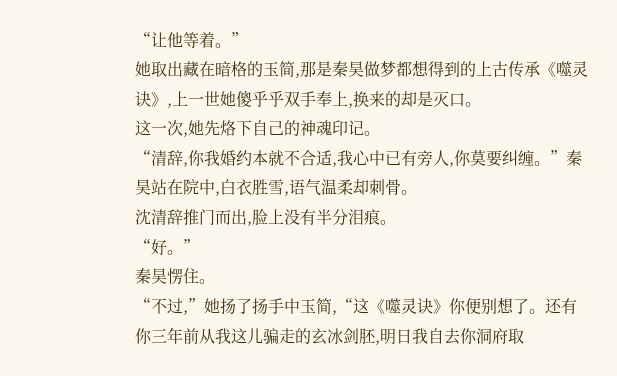“让他等着。”
她取出藏在暗格的玉简,那是秦昊做梦都想得到的上古传承《噬灵诀》,上一世她傻乎乎双手奉上,换来的却是灭口。
这一次,她先烙下自己的神魂印记。
“清辞,你我婚约本就不合适,我心中已有旁人,你莫要纠缠。”秦昊站在院中,白衣胜雪,语气温柔却刺骨。
沈清辞推门而出,脸上没有半分泪痕。
“好。”
秦昊愣住。
“不过,”她扬了扬手中玉简,“这《噬灵诀》你便别想了。还有你三年前从我这儿骗走的玄冰剑胚,明日我自去你洞府取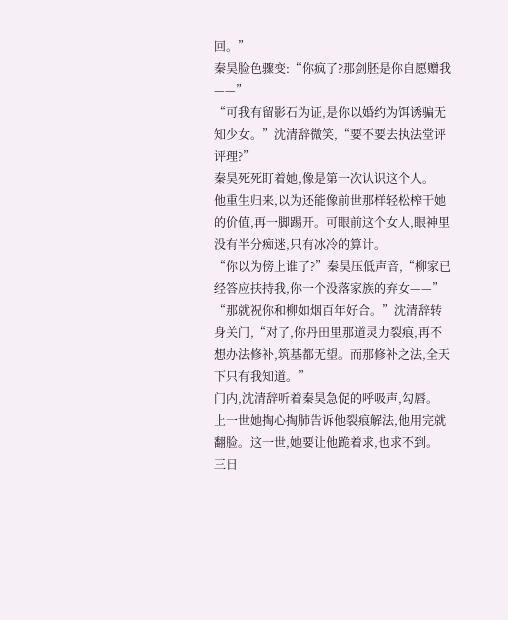回。”
秦昊脸色骤变:“你疯了?那剑胚是你自愿赠我——”
“可我有留影石为证,是你以婚约为饵诱骗无知少女。”沈清辞微笑,“要不要去执法堂评评理?”
秦昊死死盯着她,像是第一次认识这个人。
他重生归来,以为还能像前世那样轻松榨干她的价值,再一脚踢开。可眼前这个女人,眼神里没有半分痴迷,只有冰冷的算计。
“你以为傍上谁了?”秦昊压低声音,“柳家已经答应扶持我,你一个没落家族的弃女——”
“那就祝你和柳如烟百年好合。”沈清辞转身关门,“对了,你丹田里那道灵力裂痕,再不想办法修补,筑基都无望。而那修补之法,全天下只有我知道。”
门内,沈清辞听着秦昊急促的呼吸声,勾唇。
上一世她掏心掏肺告诉他裂痕解法,他用完就翻脸。这一世,她要让他跪着求,也求不到。
三日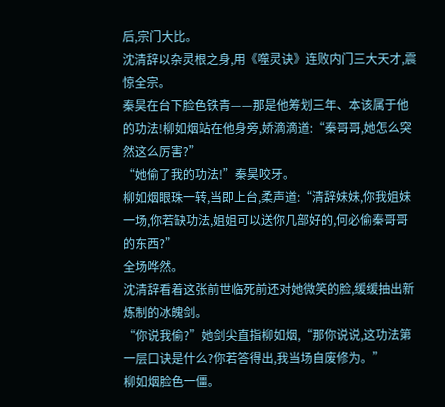后,宗门大比。
沈清辞以杂灵根之身,用《噬灵诀》连败内门三大天才,震惊全宗。
秦昊在台下脸色铁青——那是他筹划三年、本该属于他的功法!柳如烟站在他身旁,娇滴滴道:“秦哥哥,她怎么突然这么厉害?”
“她偷了我的功法!”秦昊咬牙。
柳如烟眼珠一转,当即上台,柔声道:“清辞妹妹,你我姐妹一场,你若缺功法,姐姐可以送你几部好的,何必偷秦哥哥的东西?”
全场哗然。
沈清辞看着这张前世临死前还对她微笑的脸,缓缓抽出新炼制的冰魄剑。
“你说我偷?”她剑尖直指柳如烟,“那你说说,这功法第一层口诀是什么?你若答得出,我当场自废修为。”
柳如烟脸色一僵。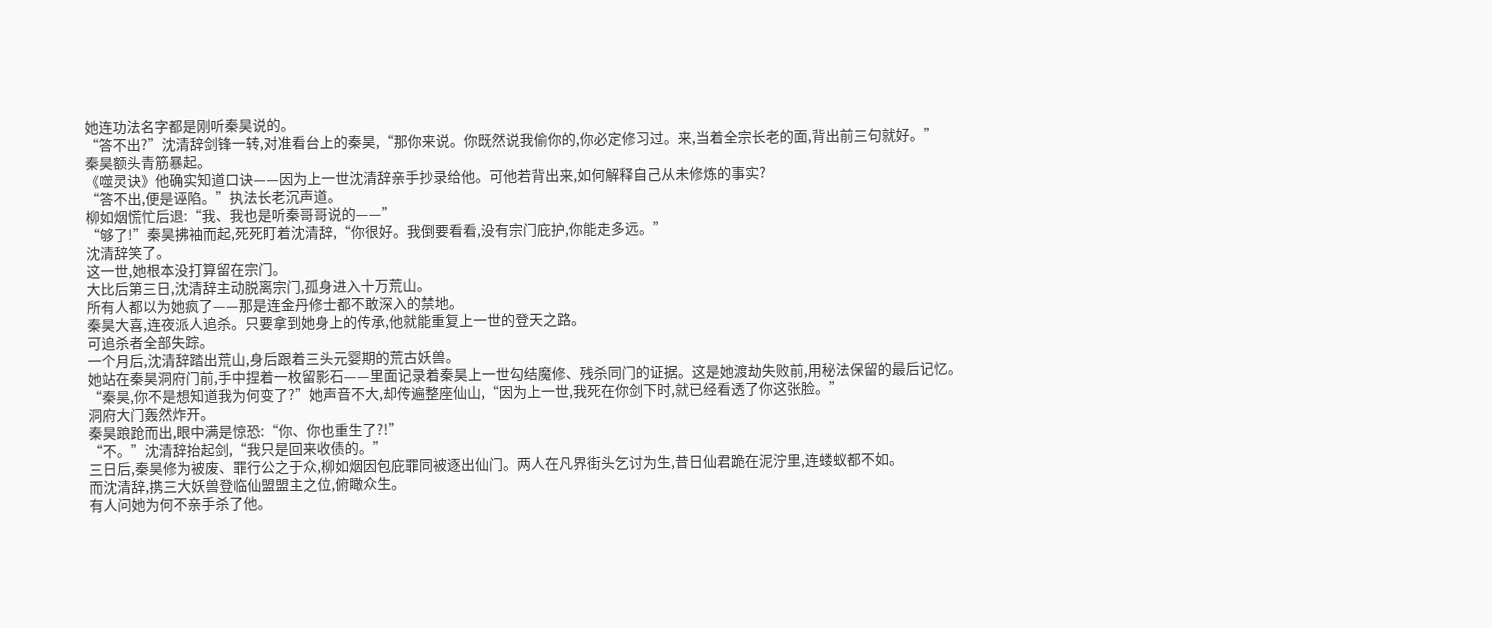她连功法名字都是刚听秦昊说的。
“答不出?”沈清辞剑锋一转,对准看台上的秦昊,“那你来说。你既然说我偷你的,你必定修习过。来,当着全宗长老的面,背出前三句就好。”
秦昊额头青筋暴起。
《噬灵诀》他确实知道口诀——因为上一世沈清辞亲手抄录给他。可他若背出来,如何解释自己从未修炼的事实?
“答不出,便是诬陷。”执法长老沉声道。
柳如烟慌忙后退:“我、我也是听秦哥哥说的——”
“够了!”秦昊拂袖而起,死死盯着沈清辞,“你很好。我倒要看看,没有宗门庇护,你能走多远。”
沈清辞笑了。
这一世,她根本没打算留在宗门。
大比后第三日,沈清辞主动脱离宗门,孤身进入十万荒山。
所有人都以为她疯了——那是连金丹修士都不敢深入的禁地。
秦昊大喜,连夜派人追杀。只要拿到她身上的传承,他就能重复上一世的登天之路。
可追杀者全部失踪。
一个月后,沈清辞踏出荒山,身后跟着三头元婴期的荒古妖兽。
她站在秦昊洞府门前,手中捏着一枚留影石——里面记录着秦昊上一世勾结魔修、残杀同门的证据。这是她渡劫失败前,用秘法保留的最后记忆。
“秦昊,你不是想知道我为何变了?”她声音不大,却传遍整座仙山,“因为上一世,我死在你剑下时,就已经看透了你这张脸。”
洞府大门轰然炸开。
秦昊踉跄而出,眼中满是惊恐:“你、你也重生了?!”
“不。”沈清辞抬起剑,“我只是回来收债的。”
三日后,秦昊修为被废、罪行公之于众,柳如烟因包庇罪同被逐出仙门。两人在凡界街头乞讨为生,昔日仙君跪在泥泞里,连蝼蚁都不如。
而沈清辞,携三大妖兽登临仙盟盟主之位,俯瞰众生。
有人问她为何不亲手杀了他。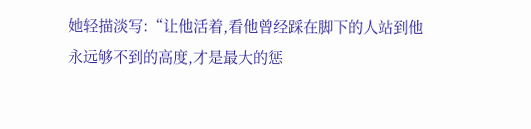她轻描淡写:“让他活着,看他曾经踩在脚下的人站到他永远够不到的高度,才是最大的惩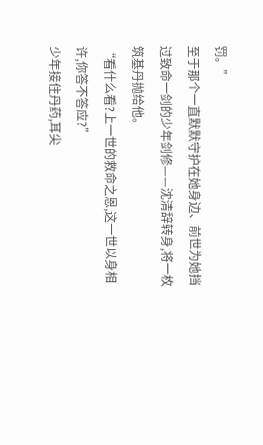罚。”
至于那个一直默默守护在她身边、前世为她挡过致命一剑的少年剑修——沈清辞转身,将一枚筑基丹抛给他。
“看什么看?上一世的救命之恩,这一世以身相许,你答不答应?”
少年接住丹药,耳尖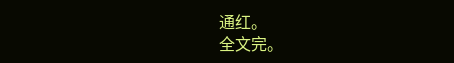通红。
全文完。